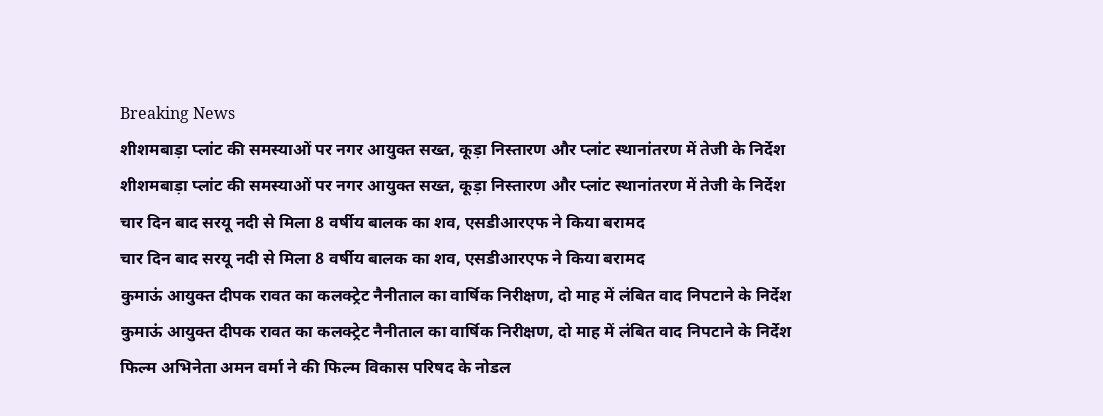Breaking News
शीशमबाड़ा प्लांट की समस्याओं पर नगर आयुक्त सख्त, कूड़ा निस्तारण और प्लांट स्थानांतरण में तेजी के निर्देश
शीशमबाड़ा प्लांट की समस्याओं पर नगर आयुक्त सख्त, कूड़ा निस्तारण और प्लांट स्थानांतरण में तेजी के निर्देश
चार दिन बाद सरयू नदी से मिला 8 वर्षीय बालक का शव, एसडीआरएफ ने किया बरामद
चार दिन बाद सरयू नदी से मिला 8 वर्षीय बालक का शव, एसडीआरएफ ने किया बरामद
कुमाऊं आयुक्त दीपक रावत का कलक्ट्रेट नैनीताल का वार्षिक निरीक्षण, दो माह में लंबित वाद निपटाने के निर्देश
कुमाऊं आयुक्त दीपक रावत का कलक्ट्रेट नैनीताल का वार्षिक निरीक्षण, दो माह में लंबित वाद निपटाने के निर्देश
फिल्म अभिनेता अमन वर्मा ने की फिल्म विकास परिषद के नोडल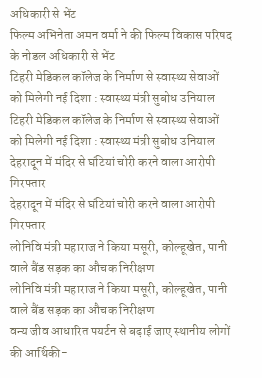अधिकारी से भेंट
फिल्म अभिनेता अमन वर्मा ने की फिल्म विकास परिषद के नोडल अधिकारी से भेंट
टिहरी मेडिकल कॉलेज के निर्माण से स्वास्थ्य सेवाओं को मिलेगी नई दिशा : स्वास्थ्य मंत्री सुबोध उनियाल
टिहरी मेडिकल कॉलेज के निर्माण से स्वास्थ्य सेवाओं को मिलेगी नई दिशा : स्वास्थ्य मंत्री सुबोध उनियाल
देहरादून में मंदिर से घंटियां चोरी करने वाला आरोपी गिरफ्तार
देहरादून में मंदिर से घंटियां चोरी करने वाला आरोपी गिरफ्तार
लोनिवि मंत्री महाराज ने किया मसूरी, कोल्हूखेत, पानी वाले बैंड सड़क का औचक निरीक्षण
लोनिवि मंत्री महाराज ने किया मसूरी, कोल्हूखेत, पानी वाले बैंड सड़क का औचक निरीक्षण
वन्य जीव आधारित पयर्टन से बढ़ाई जाए स्थानीय लोगों की आर्थिकी-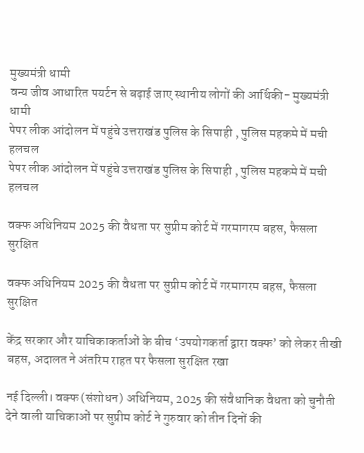मुख्यमंत्री धामी
वन्य जीव आधारित पयर्टन से बढ़ाई जाए स्थानीय लोगों की आर्थिकी- मुख्यमंत्री धामी
पेपर लीक आंदोलन में पहुंचे उत्तराखंड पुलिस के सिपाही , पुलिस महकमे में मची हलचल
पेपर लीक आंदोलन में पहुंचे उत्तराखंड पुलिस के सिपाही , पुलिस महकमे में मची हलचल

वक्फ अधिनियम 2025 की वैधता पर सुप्रीम कोर्ट में गरमागरम बहस, फैसला सुरक्षित

वक्फ अधिनियम 2025 की वैधता पर सुप्रीम कोर्ट में गरमागरम बहस, फैसला सुरक्षित

केंद्र सरकार और याचिकाकर्ताओं के बीच ‘उपयोगकर्ता द्वारा वक्फ’ को लेकर तीखी बहस, अदालत ने अंतरिम राहत पर फैसला सुरक्षित रखा

नई दिल्ली। वक्फ (संशोधन) अधिनियम, 2025 की संवैधानिक वैधता को चुनौती देने वाली याचिकाओं पर सुप्रीम कोर्ट ने गुरुवार को तीन दिनों की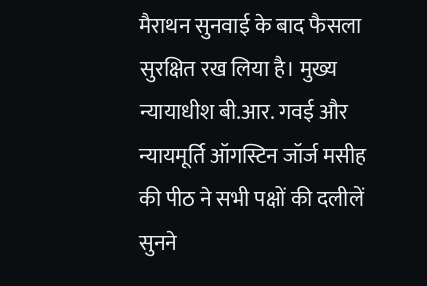मैराथन सुनवाई के बाद फैसला सुरक्षित रख लिया है। मुख्य न्यायाधीश बी.आर. गवई और न्यायमूर्ति ऑगस्टिन जॉर्ज मसीह की पीठ ने सभी पक्षों की दलीलें सुनने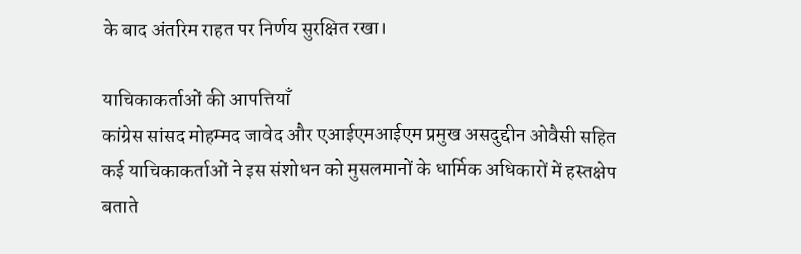के बाद अंतरिम राहत पर निर्णय सुरक्षित रखा।

याचिकाकर्ताओं की आपत्तियाँ
कांग्रेस सांसद मोहम्मद जावेद और एआईएमआईएम प्रमुख असदुद्दीन ओवैसी सहित कई याचिकाकर्ताओं ने इस संशोधन को मुसलमानों के धार्मिक अधिकारों में हस्तक्षेप बताते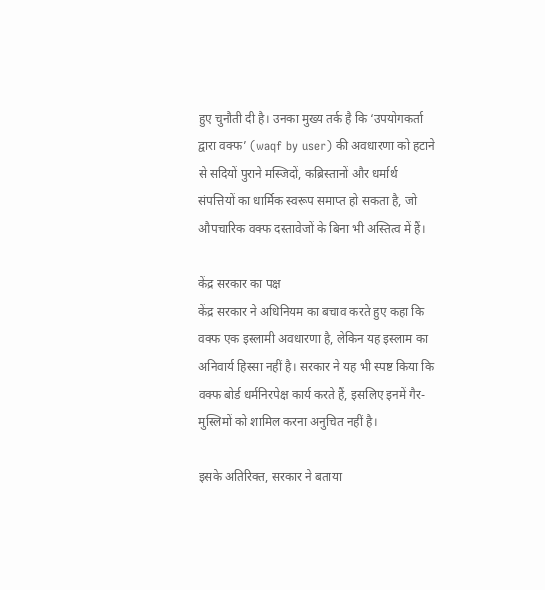हुए चुनौती दी है। उनका मुख्य तर्क है कि ‘उपयोगकर्ता द्वारा वक्फ’ (waqf by user) की अवधारणा को हटाने से सदियों पुराने मस्जिदों, कब्रिस्तानों और धर्मार्थ संपत्तियों का धार्मिक स्वरूप समाप्त हो सकता है, जो औपचारिक वक्फ दस्तावेजों के बिना भी अस्तित्व में हैं।

केंद्र सरकार का पक्ष
केंद्र सरकार ने अधिनियम का बचाव करते हुए कहा कि वक्फ एक इस्लामी अवधारणा है, लेकिन यह इस्लाम का अनिवार्य हिस्सा नहीं है। सरकार ने यह भी स्पष्ट किया कि वक्फ बोर्ड धर्मनिरपेक्ष कार्य करते हैं, इसलिए इनमें गैर-मुस्लिमों को शामिल करना अनुचित नहीं है।

इसके अतिरिक्त, सरकार ने बताया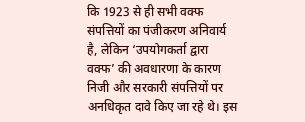कि 1923 से ही सभी वक्फ संपत्तियों का पंजीकरण अनिवार्य है, लेकिन ‘उपयोगकर्ता द्वारा वक्फ’ की अवधारणा के कारण निजी और सरकारी संपत्तियों पर अनधिकृत दावे किए जा रहे थे। इस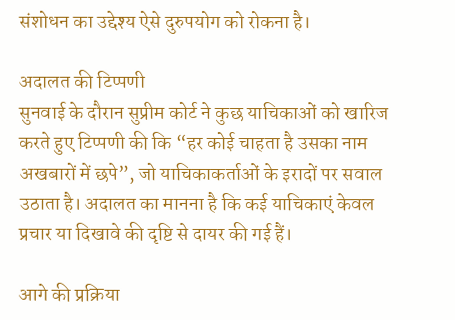संशोधन का उद्देश्य ऐसे दुरुपयोग को रोकना है।

अदालत की टिप्पणी
सुनवाई के दौरान सुप्रीम कोर्ट ने कुछ याचिकाओं को खारिज करते हुए टिप्पणी की कि “हर कोई चाहता है उसका नाम अखबारों में छपे”, जो याचिकाकर्ताओं के इरादों पर सवाल उठाता है। अदालत का मानना है कि कई याचिकाएं केवल प्रचार या दिखावे की दृष्टि से दायर की गई हैं।

आगे की प्रक्रिया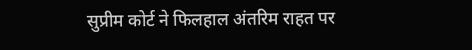सुप्रीम कोर्ट ने फिलहाल अंतरिम राहत पर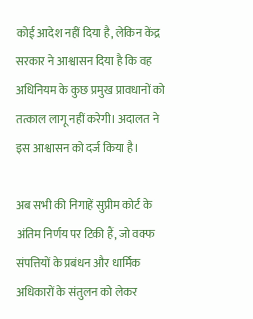कोई आदेश नहीं दिया है, लेकिन केंद्र सरकार ने आश्वासन दिया है कि वह अधिनियम के कुछ प्रमुख प्रावधानों को तत्काल लागू नहीं करेगी। अदालत ने इस आश्वासन को दर्ज किया है।

अब सभी की निगाहें सुप्रीम कोर्ट के अंतिम निर्णय पर टिकी हैं, जो वक्फ संपत्तियों के प्रबंधन और धार्मिक अधिकारों के संतुलन को लेकर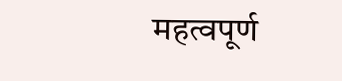महत्वपूर्ण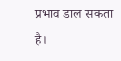प्रभाव डाल सकता है।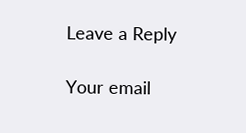Leave a Reply

Your email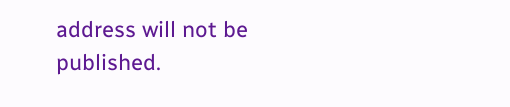address will not be published.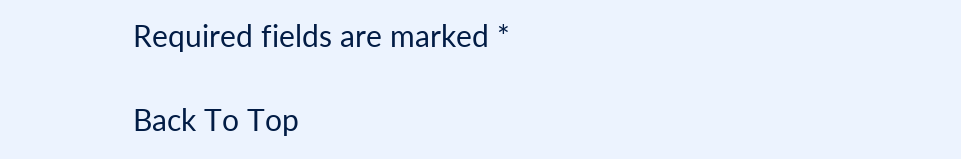Required fields are marked *

Back To Top